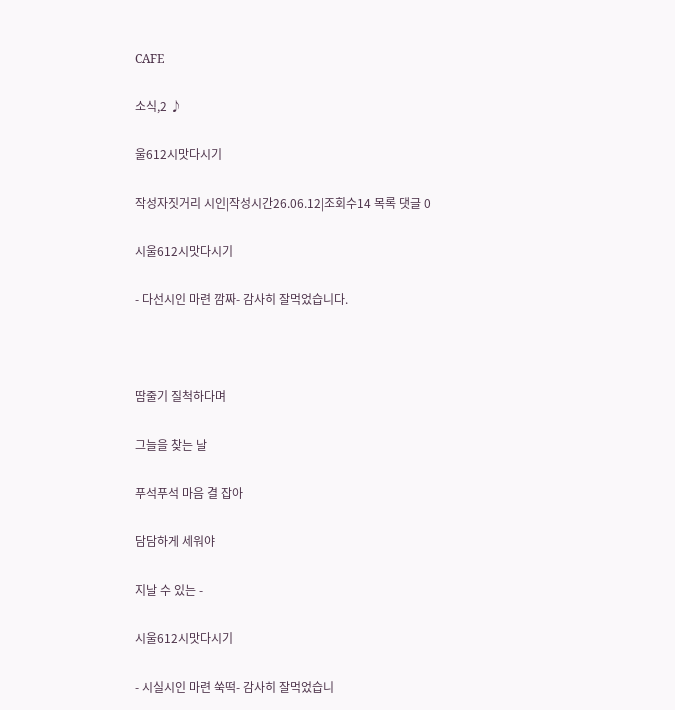CAFE

소식,2 ♪

울612시맛다시기

작성자짓거리 시인|작성시간26.06.12|조회수14 목록 댓글 0

시울612시맛다시기

- 다선시인 마련 깜짜- 감사히 잘먹었습니다.



땀줄기 질척하다며

그늘을 찾는 날

푸석푸석 마음 결 잡아

담담하게 세워야

지날 수 있는 -

시울612시맛다시기

- 시실시인 마련 쑥떡- 감사히 잘먹었습니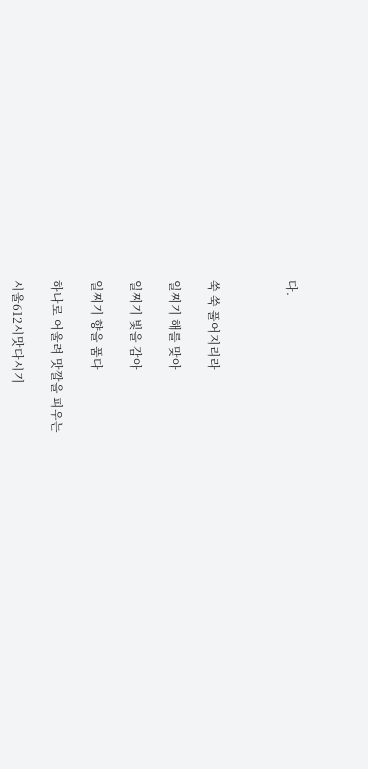다.



쑥 쑥 풀어지리라

일찌기 해를 맞아

일찌기 빛을 감아

일찌기 향을 품다

하나로 어울려 맛깔을 피우는

시울612시맛다시기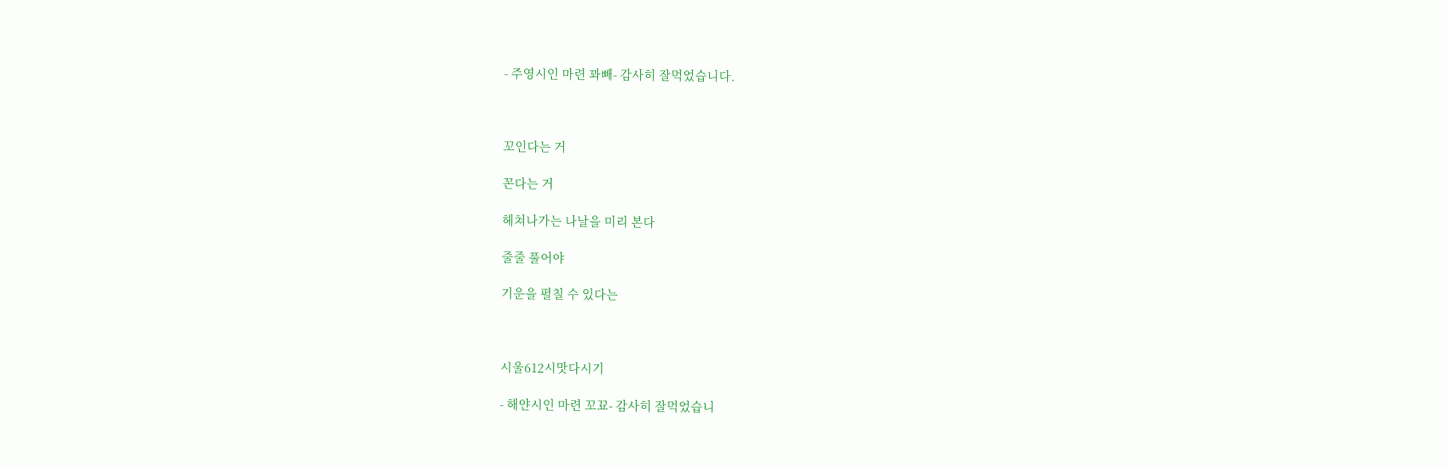- 주영시인 마련 꽈빼- 감사히 잘먹었습니다.



꼬인다는 거

꼰다는 거

헤쳐나가는 나날을 미리 본다

줄줄 풀어야

기운을 펼칠 수 있다는



시울612시맛다시기

- 해얀시인 마련 꼬꾜- 감사히 잘먹었습니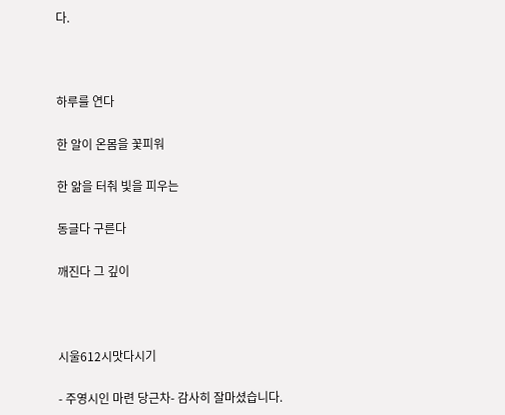다.



하루를 연다

한 알이 온몸을 꽃피워

한 앎을 터춰 빛을 피우는

동글다 구른다

깨진다 그 깊이



시울612시맛다시기

- 주영시인 마련 당근차- 감사히 잘마셨습니다.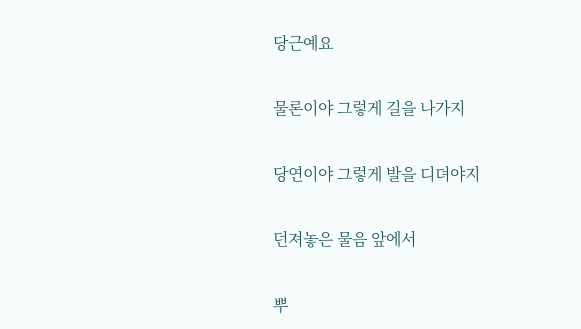당근예요

물론이야 그렇게 길을 나가지

당연이야 그렇게 발을 디뎌야지

던져놓은 물음 앞에서

뿌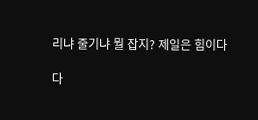리냐 줄기냐 뭘 잡지? 제일은 힘이다

다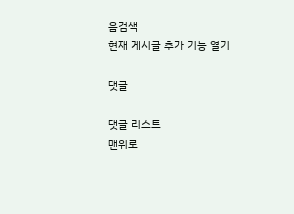음검색
현재 게시글 추가 기능 열기

댓글

댓글 리스트
맨위로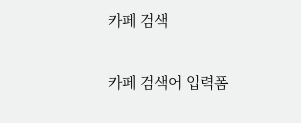카페 검색

카페 검색어 입력폼